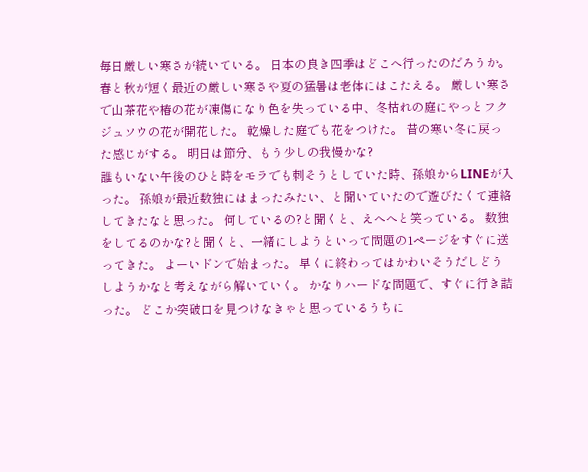毎日厳しい寒さが続いている。 日本の良き四季はどこへ行ったのだろうか。 春と秋が短く最近の厳しい寒さや夏の猛暑は老体にはこたえる。 厳しい寒さで山茶花や椿の花が凍傷になり色を失っている中、冬枯れの庭にやっとフクジュソウの花が開花した。 乾燥した庭でも花をつけた。 昔の寒い冬に戻った感じがする。 明日は節分、もう少しの我慢かな?
誰もいない午後のひと時をモラでも刺そうとしていた時、孫娘からLINEが入った。 孫娘が最近数独にはまったみたい、と聞いていたので遊びたくて連絡してきたなと思った。 何しているの?と聞くと、えへへと笑っている。 数独をしてるのかな?と聞くと、一緒にしようといって問題の1ページをすぐに送ってきた。 よーいドンで始まった。 早くに終わってはかわいそうだしどうしようかなと考えながら解いていく。 かなりハードな問題で、すぐに行き詰った。 どこか突破口を見つけなきゃと思っているうちに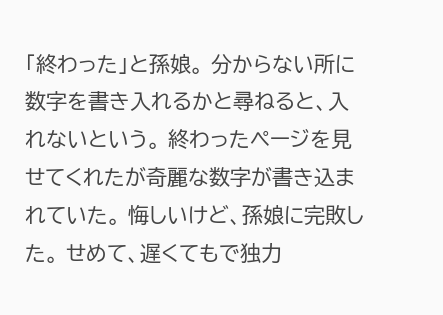「終わった」と孫娘。 分からない所に数字を書き入れるかと尋ねると、入れないという。 終わったページを見せてくれたが奇麗な数字が書き込まれていた。 悔しいけど、孫娘に完敗した。 せめて、遅くてもで独力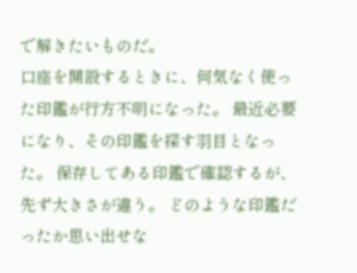で解きたいものだ。
口座を開設するときに、何気なく使った印鑑が行方不明になった。 最近必要になり、その印鑑を探す羽目となった。 保存してある印鑑で確認するが、先ず大きさが違う。 どのような印鑑だったか思い出せな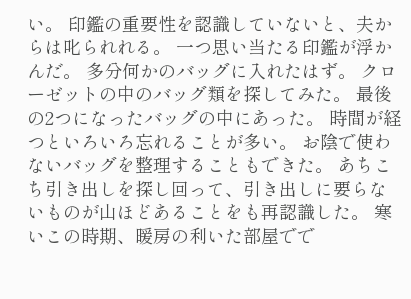い。 印鑑の重要性を認識していないと、夫からは叱られれる。 一つ思い当たる印鑑が浮かんだ。 多分何かのバッグに入れたはず。 クローゼットの中のバッグ類を探してみた。 最後の2つになったバッグの中にあった。 時間が経つといろいろ忘れることが多い。 お陰で使わないバッグを整理することもできた。 あちこち引き出しを探し回って、引き出しに要らないものが山ほどあることをも再認識した。 寒いこの時期、暖房の利いた部屋でで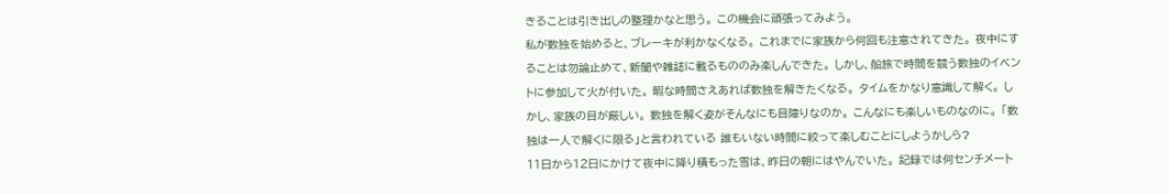きることは引き出しの整理かなと思う。 この機会に頑張ってみよう。
私が数独を始めると、ブレーキが利かなくなる。 これまでに家族から何回も注意されてきた。 夜中にすることは勿論止めて、新聞や雑誌に載るもののみ楽しんできた。 しかし、船旅で時間を競う数独のイベントに参加して火が付いた。 暇な時間さえあれば数独を解きたくなる。 タイムをかなり意識して解く。 しかし、家族の目が厳しい。 数独を解く姿がそんなにも目障りなのか。 こんなにも楽しいものなのに。 「数独は一人で解くに限る」と言われている 誰もいない時間に絞って楽しむことにしようかしら?
11日から12日にかけて夜中に降り積もった雪は、昨日の朝にはやんでいた。 記録では何センチメート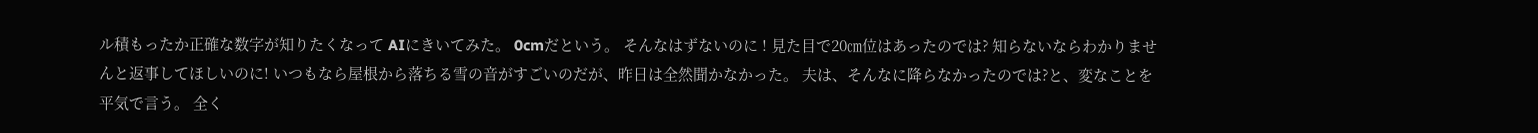ル積もったか正確な数字が知りたくなって AIにきいてみた。 0cmだという。 そんなはずないのに ! 見た目で20㎝位はあったのでは? 知らないならわかりませんと返事してほしいのに! いつもなら屋根から落ちる雪の音がすごいのだが、昨日は全然聞かなかった。 夫は、そんなに降らなかったのでは?と、変なことを平気で言う。 全く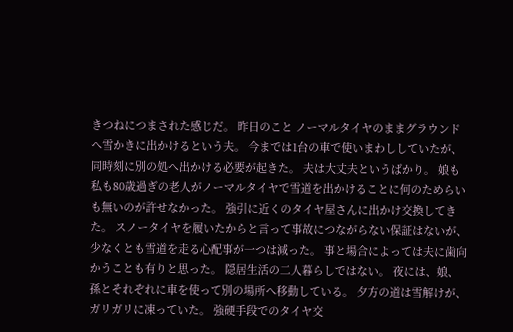きつねにつまされた感じだ。 昨日のこと ノーマルタイヤのままグラウンドへ雪かきに出かけるという夫。 今までは1台の車で使いまわししていたが、同時刻に別の処へ出かける必要が起きた。 夫は大丈夫というばかり。 娘も私も80歳過ぎの老人がノーマルタイヤで雪道を出かけることに何のためらいも無いのが許せなかった。 強引に近くのタイヤ屋さんに出かけ交換してきた。 スノータイヤを履いたからと言って事故につながらない保証はないが、少なくとも雪道を走る心配事が一つは減った。 事と場合によっては夫に歯向かうことも有りと思った。 隠居生活の二人暮らしではない。 夜には、娘、孫とそれぞれに車を使って別の場所へ移動している。 夕方の道は雪解けが、ガリガリに凍っていた。 強硬手段でのタイヤ交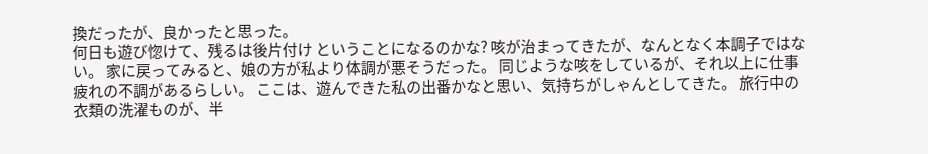換だったが、良かったと思った。
何日も遊び惚けて、残るは後片付け ということになるのかな? 咳が治まってきたが、なんとなく本調子ではない。 家に戻ってみると、娘の方が私より体調が悪そうだった。 同じような咳をしているが、それ以上に仕事疲れの不調があるらしい。 ここは、遊んできた私の出番かなと思い、気持ちがしゃんとしてきた。 旅行中の衣類の洗濯ものが、半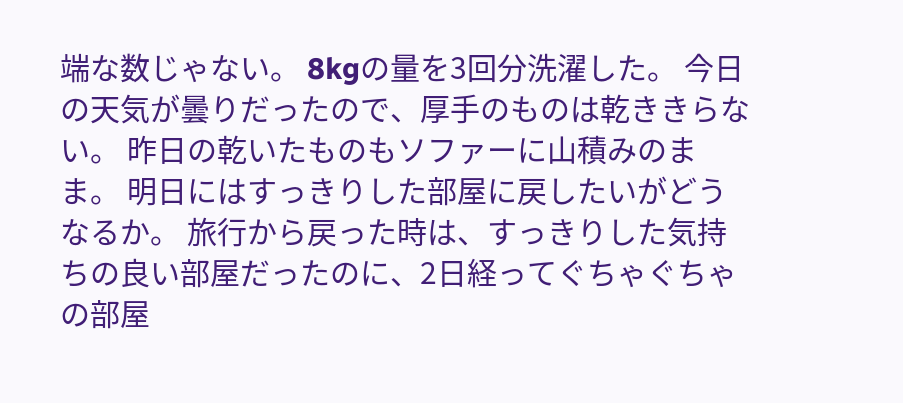端な数じゃない。 8kgの量を3回分洗濯した。 今日の天気が曇りだったので、厚手のものは乾ききらない。 昨日の乾いたものもソファーに山積みのまま。 明日にはすっきりした部屋に戻したいがどうなるか。 旅行から戻った時は、すっきりした気持ちの良い部屋だったのに、2日経ってぐちゃぐちゃの部屋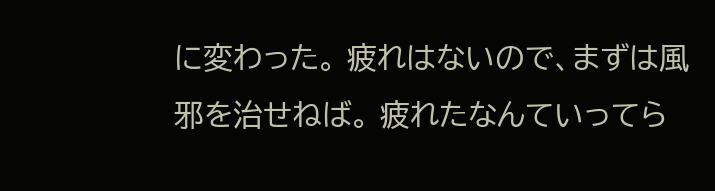に変わった。 疲れはないので、まずは風邪を治せねば。 疲れたなんていってら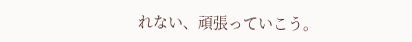れない、頑張っていこう。